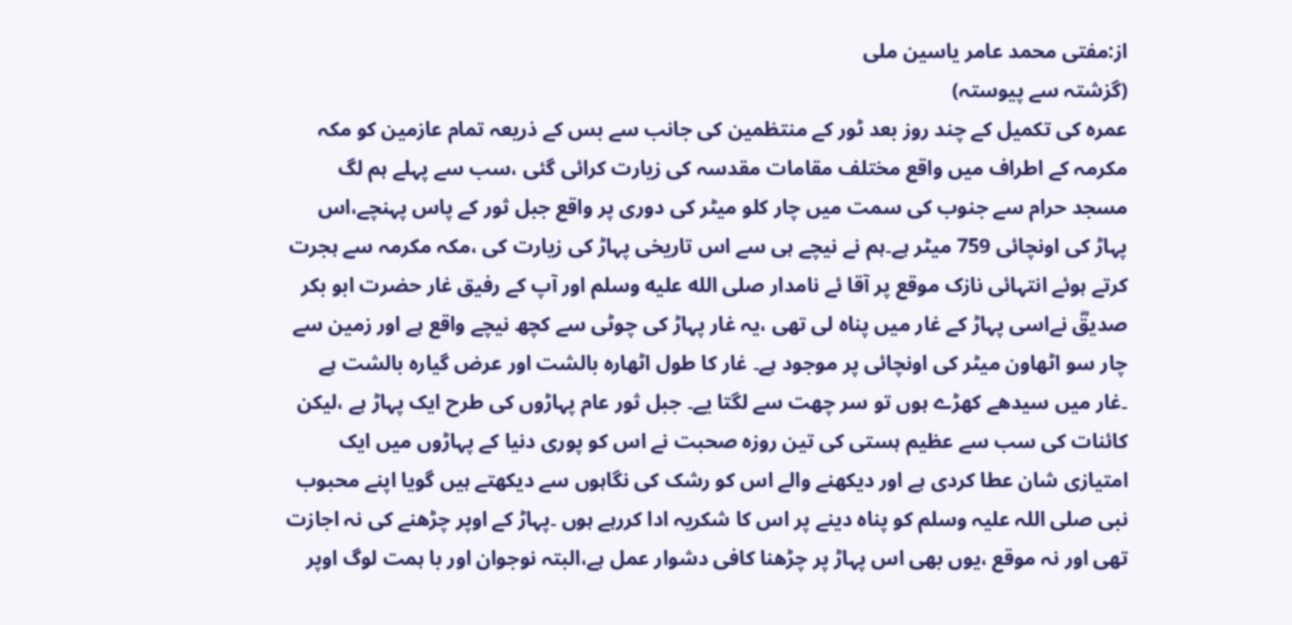از:مفتی محمد عامر یاسین ملی
(گزشتہ سے پیوستہ)
عمرہ کی تکمیل کے چند روز بعد ٹور کے منتظمین کی جانب سے بس کے ذریعہ تمام عازمین کو مکہ مکرمہ کے اطراف میں واقع مختلف مقامات مقدسہ کی زیارت کرائی گئی ،سب سے پہلے ہم لگ مسجد حرام سے جنوب کی سمت میں چار کلو میٹر کی دوری پر واقع جبل ثور کے پاس پہنچے،اس پہاڑ کی اونچائی 759 میٹر ہے۔ہم نے نیچے ہی سے اس تاریخی پہاڑ کی زیارت کی ،مکہ مکرمہ سے ہجرت کرتے ہوئے انتہائی نازک موقع پر آقا ئے نامدار صلى الله عليه وسلم اور آپ کے رفیق غار حضرت ابو بکر صدیقؓ نےاسی پہاڑ کے غار میں پناہ لی تھی ،یہ غار پہاڑ کی چوٹی سے کچھ نیچے واقع ہے اور زمین سے چار سو اٹھاون میٹر کی اونچائی پر موجود ہے۔ غار کا طول اٹھارہ بالشت اور عرض گیارہ بالشت ہے ۔غار میں سیدھے کھڑے ہوں تو سر چھت سے لگتا یے۔ جبل ثور عام پہاڑوں کی طرح ایک پہاڑ ہے ،لیکن کائنات کی سب سے عظیم ہستی کی تین روزہ صحبت نے اس کو پوری دنیا کے پہاڑوں میں ایک امتیازی شان عطا کردی ہے اور دیکھنے والے اس کو رشک کی نگاہوں سے دیکھتے ہیں گویا اپنے محبوب نبی صلی اللہ علیہ وسلم کو پناہ دینے پر اس کا شکریہ ادا کررہے ہوں ۔پہاڑ کے اوپر چڑھنے کی نہ اجازت تھی اور نہ موقع ،یوں بھی اس پہاڑ پر چڑھنا کافی دشوار عمل ہے،البتہ نوجوان اور با ہمت لوگ اوپر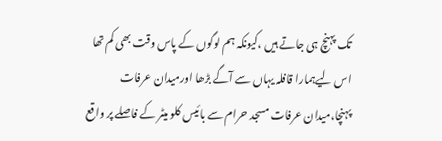تک پہنچ ہی جاتے ہیں ،کیونکہ ہم لوگوں کے پاس وقت بھی کم تھا اس لیےہمارا قافلہ یہاں سے آگے بڑھا اورمیدان عرفات پہنچا،میدان عرفات مسجد حرام سے بائیس کلو میٹر کے فاصلے پر واقع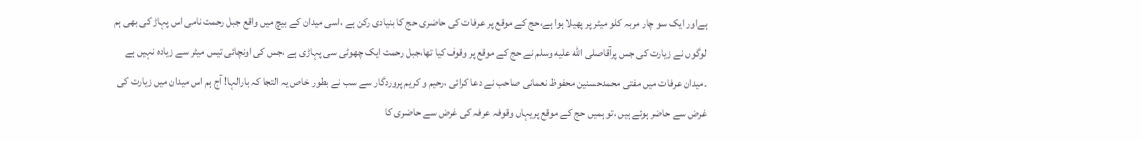ہےاور ایک سو چار مربہ کلو میٹر پر پھیلا ہوا ہے،حج کے موقع پر عرفات کی حاضری حج کا بنیادی رکن ہے ،اسی میدان کے بیچ میں واقع جبل رحمت نامی اس پہاڑ کی بھی ہم لوگوں نے زیارت کی جس پرآقاصلى الله عليه وسلم نے حج کے موقع پر وقوف کیا تھا،جبل رحمت ایک چھوٹی سی پہاڑی ہے ،جس کی اونچائی تیس میٹر سے زیادہ نہیں ہے ۔میدان عرفات میں مفتی محمدحسنین محفوظ نعمانی صاحب نے دعا کرائی ،رحیم و کریم پروردگار سے سب نے بطور خاص یہ التجا کہ بارالہا! آج ہم اس میدان میں زیارت کی غرض سے حاضر ہوئے ہیں ،تو ہمیں حج کے موقع پریہاں وقوفہ عرفہ کی غرض سے حاضری کا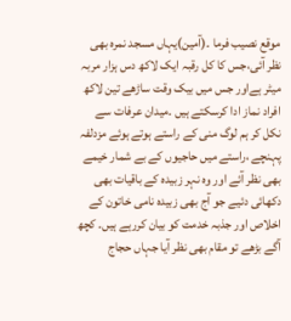موقع نصیب فرما ۔(آمین)یہاں مسجد نمرہ بھی نظر آئی،جس کا کل رقبہ ایک لاکھ دس ہزار مربہ میٹر ہےاور جس میں بیک وقت ساڑھے تین لاکھ افراد نماز ادا کرسکتے ہیں ۔میدان عرفات سے نکل کر ہم لوگ منی کے راستے ہوتے ہوئے مزدلفہ پہنچے ،راستے میں حاجیوں کے بے شمار خیمے بھی نظر آئے اور وہ نہر زبیدہ کے باقیات بھی دکھائی دئیے جو آج بھی زبیدہ نامی خاتون کے اخلاص اور جذبہ خدمت کو بیان کررہے ہیں۔ کچھ آگے بڑھے تو مقام بھی نظر آیا جہاں حجاج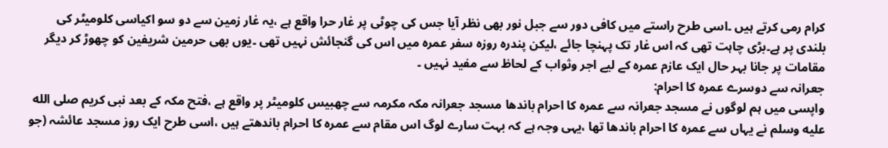کرام رمی کرتے ہیں ۔اسی طرح راستے میں کافی دور سے جبل نور بھی نظر آیا جس کی چوٹی پر غار حرا واقع ہے ،یہ غار زمین سے دو سو اکیاسی کلومیٹر کی بلندی پر ہے۔بڑی چاہت تھی کہ اس غار تک پہنچا جائے ،لیکن پندرہ روزہ سفر عمرہ میں اس کی گنجائش نہیں تھی ۔یوں بھی حرمین شریفین کو چھوڑ کر دیگر مقامات پر جانا بہر حال ایک عازم عمرہ کے لیے اجر وثواب کے لحاظ سے مفید نہیں ۔
جعرانہ سے دوسرے عمرہ کا احرام:
واپسی میں ہم لوگوں نے مسجد جعرانہ سے عمرہ کا احرام باندھا مسجد جعرانہ مکہ مکرمہ سے چھبیس کلومیٹر پر واقع ہے ،فتح مکہ کے بعد نبی کریم صلى الله عليه وسلم نے یہاں سے عمرہ کا احرام باندھا تھا ،یہی وجہ ہے کہ بہت سارے لوگ اس مقام سے عمرہ کا احرام باندھتے ہیں ،اسی طرح ایک روز مسجد عائشہ (جو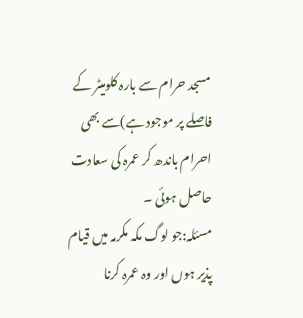مسجد حرام سے بارہ کلومیٹر کے فاصلے پر موجود ہے)سے بھی احرام باندھ کر عمرہ کی سعادت حاصل ہوئی ۔
مسئلہ:جو لوگ مکہ مکرمہ میں قیام پذیر ہوں اور وہ عمرہ کرنا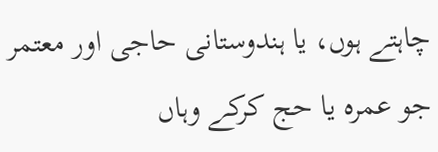چاہتے ہوں، یا ہندوستانی حاجی اور معتمر جو عمرہ یا حج کرکے وہاں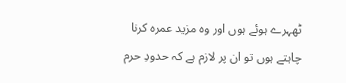ٹھہرے ہوئے ہوں اور وہ مزید عمرہ کرنا چاہتے ہوں تو ان پر لازم ہے کہ حدودِ حرم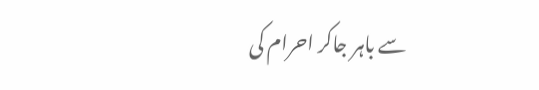سے باہر جاکر احرام کی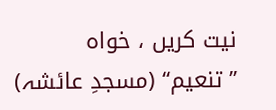نیت کریں ، خواہ ’’تنعیم‘‘ (مسجدِ عائشہ)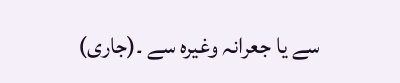سے یا جعرانہ وغیرہ سے ۔(جاری)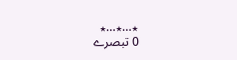٭…٭…٭
0 تبصرے